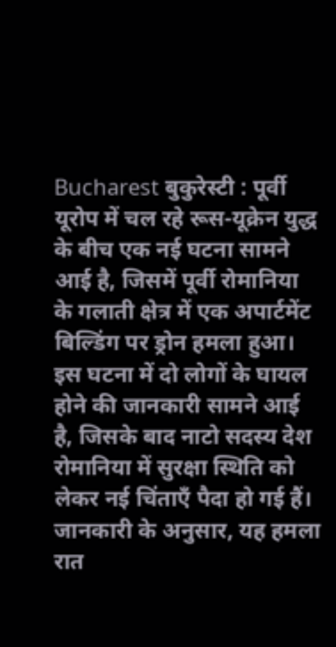Bucharest बुकुरेस्टी : पूर्वी यूरोप में चल रहे रूस-यूक्रेन युद्ध के बीच एक नई घटना सामने आई है, जिसमें पूर्वी रोमानिया के गलाती क्षेत्र में एक अपार्टमेंट बिल्डिंग पर ड्रोन हमला हुआ।
इस घटना में दो लोगों के घायल होने की जानकारी सामने आई है, जिसके बाद नाटो सदस्य देश रोमानिया में सुरक्षा स्थिति को लेकर नई चिंताएँ पैदा हो गई हैं।
जानकारी के अनुसार, यह हमला रात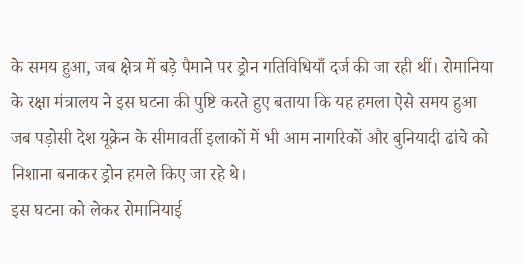के समय हुआ, जब क्षेत्र में बड़े पैमाने पर ड्रोन गतिविधियाँ दर्ज की जा रही थीं। रोमानिया के रक्षा मंत्रालय ने इस घटना की पुष्टि करते हुए बताया कि यह हमला ऐसे समय हुआ जब पड़ोसी देश यूक्रेन के सीमावर्ती इलाकों में भी आम नागरिकों और बुनियादी ढांचे को निशाना बनाकर ड्रोन हमले किए जा रहे थे।
इस घटना को लेकर रोमानियाई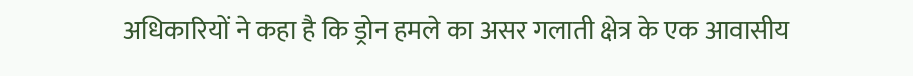अधिकारियों ने कहा है कि ड्रोन हमले का असर गलाती क्षेत्र के एक आवासीय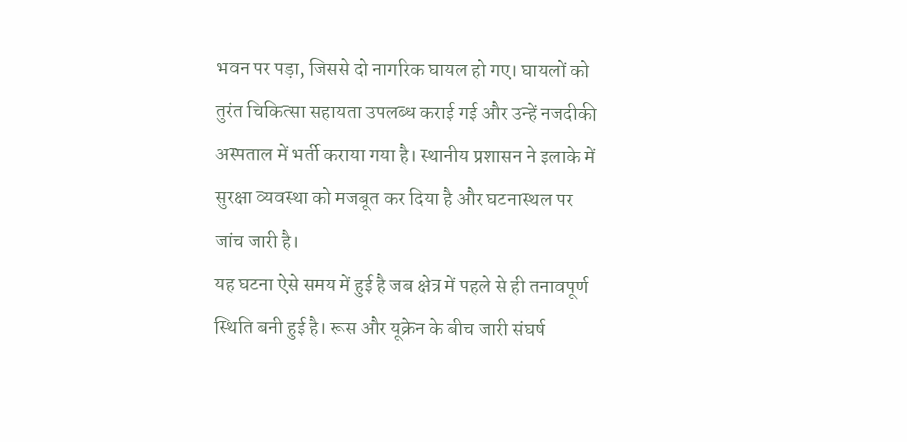भवन पर पड़ा, जिससे दो नागरिक घायल हो गए। घायलों को तुरंत चिकित्सा सहायता उपलब्ध कराई गई और उन्हें नजदीकी अस्पताल में भर्ती कराया गया है। स्थानीय प्रशासन ने इलाके में सुरक्षा व्यवस्था को मजबूत कर दिया है और घटनास्थल पर जांच जारी है।
यह घटना ऐसे समय में हुई है जब क्षेत्र में पहले से ही तनावपूर्ण स्थिति बनी हुई है। रूस और यूक्रेन के बीच जारी संघर्ष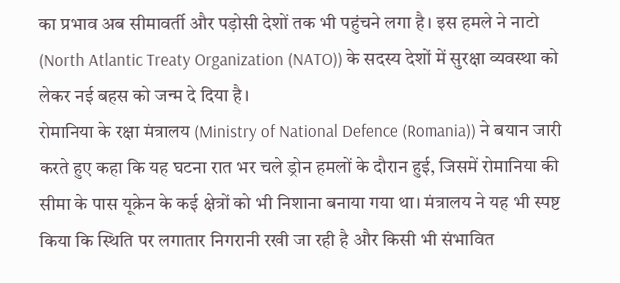का प्रभाव अब सीमावर्ती और पड़ोसी देशों तक भी पहुंचने लगा है। इस हमले ने नाटो (North Atlantic Treaty Organization (NATO)) के सदस्य देशों में सुरक्षा व्यवस्था को लेकर नई बहस को जन्म दे दिया है।
रोमानिया के रक्षा मंत्रालय (Ministry of National Defence (Romania)) ने बयान जारी करते हुए कहा कि यह घटना रात भर चले ड्रोन हमलों के दौरान हुई, जिसमें रोमानिया की सीमा के पास यूक्रेन के कई क्षेत्रों को भी निशाना बनाया गया था। मंत्रालय ने यह भी स्पष्ट किया कि स्थिति पर लगातार निगरानी रखी जा रही है और किसी भी संभावित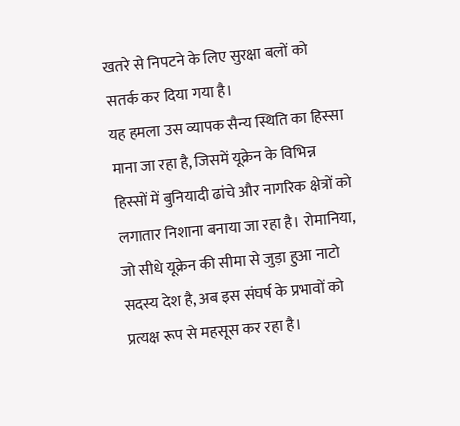खतरे से निपटने के लिए सुरक्षा बलों को सतर्क कर दिया गया है।
यह हमला उस व्यापक सैन्य स्थिति का हिस्सा माना जा रहा है, जिसमें यूक्रेन के विभिन्न हिस्सों में बुनियादी ढांचे और नागरिक क्षेत्रों को लगातार निशाना बनाया जा रहा है। रोमानिया, जो सीधे यूक्रेन की सीमा से जुड़ा हुआ नाटो सदस्य देश है, अब इस संघर्ष के प्रभावों को प्रत्यक्ष रूप से महसूस कर रहा है।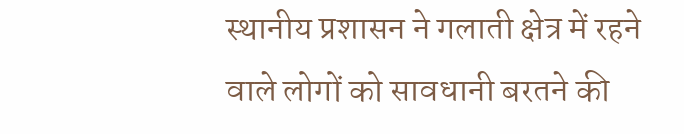स्थानीय प्रशासन ने गलाती क्षेत्र में रहने वाले लोगों को सावधानी बरतने की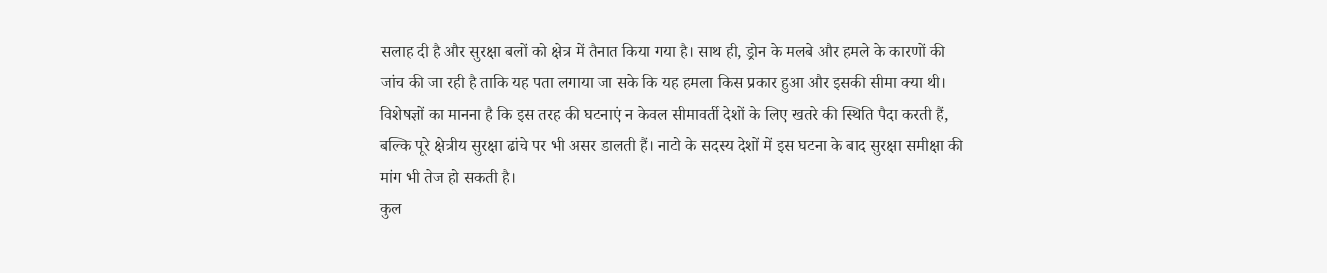सलाह दी है और सुरक्षा बलों को क्षेत्र में तैनात किया गया है। साथ ही, ड्रोन के मलबे और हमले के कारणों की जांच की जा रही है ताकि यह पता लगाया जा सके कि यह हमला किस प्रकार हुआ और इसकी सीमा क्या थी।
विशेषज्ञों का मानना है कि इस तरह की घटनाएं न केवल सीमावर्ती देशों के लिए खतरे की स्थिति पैदा करती हैं, बल्कि पूरे क्षेत्रीय सुरक्षा ढांचे पर भी असर डालती हैं। नाटो के सदस्य देशों में इस घटना के बाद सुरक्षा समीक्षा की मांग भी तेज हो सकती है।
कुल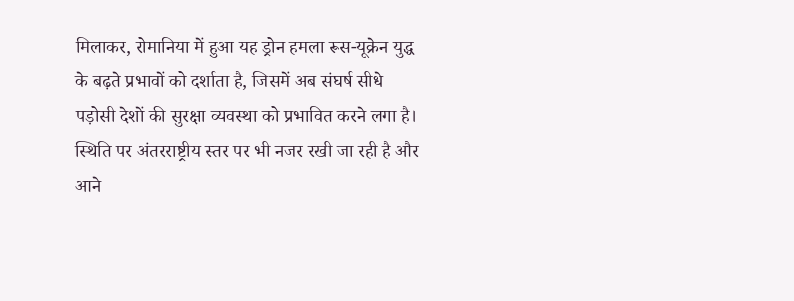मिलाकर, रोमानिया में हुआ यह ड्रोन हमला रूस-यूक्रेन युद्ध के बढ़ते प्रभावों को दर्शाता है, जिसमें अब संघर्ष सीधे पड़ोसी देशों की सुरक्षा व्यवस्था को प्रभावित करने लगा है। स्थिति पर अंतरराष्ट्रीय स्तर पर भी नजर रखी जा रही है और आने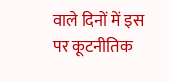वाले दिनों में इस पर कूटनीतिक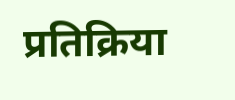प्रतिक्रिया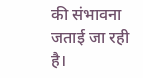की संभावना जताई जा रही है।